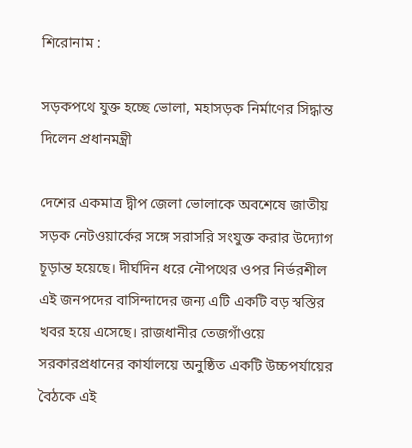শিরোনাম :

সড়কপথে যুক্ত হচ্ছে ভোলা, মহাসড়ক নির্মাণের সিদ্ধান্ত দিলেন প্রধানমন্ত্রী

দেশের একমাত্র দ্বীপ জেলা ভোলাকে অবশেষে জাতীয় সড়ক নেটওয়ার্কের সঙ্গে সরাসরি সংযুক্ত করার উদ্যোগ চূড়ান্ত হয়েছে। দীর্ঘদিন ধরে নৌপথের ওপর নির্ভরশীল এই জনপদের বাসিন্দাদের জন্য এটি একটি বড় স্বস্তির খবর হয়ে এসেছে। রাজধানীর তেজগাঁওয়ে সরকারপ্রধানের কার্যালয়ে অনুষ্ঠিত একটি উচ্চপর্যায়ের বৈঠকে এই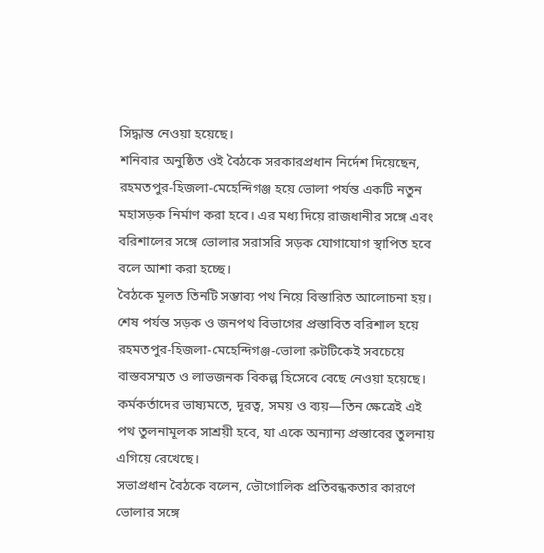সিদ্ধান্ত নেওয়া হয়েছে।
শনিবার অনুষ্ঠিত ওই বৈঠকে সরকারপ্রধান নির্দেশ দিয়েছেন, রহমতপুর-হিজলা-মেহেন্দিগঞ্জ হয়ে ভোলা পর্যন্ত একটি নতুন মহাসড়ক নির্মাণ করা হবে। এর মধ্য দিয়ে রাজধানীর সঙ্গে এবং বরিশালের সঙ্গে ভোলার সরাসরি সড়ক যোগাযোগ স্থাপিত হবে বলে আশা করা হচ্ছে।
বৈঠকে মূলত তিনটি সম্ভাব্য পথ নিয়ে বিস্তারিত আলোচনা হয়। শেষ পর্যন্ত সড়ক ও জনপথ বিভাগের প্রস্তাবিত বরিশাল হয়ে রহমতপুর-হিজলা-মেহেন্দিগঞ্জ-ভোলা রুটটিকেই সবচেয়ে বাস্তবসম্মত ও লাভজনক বিকল্প হিসেবে বেছে নেওয়া হয়েছে। কর্মকর্তাদের ভাষ্যমতে, দূরত্ব, সময় ও ব্যয়—তিন ক্ষেত্রেই এই পথ তুলনামূলক সাশ্রয়ী হবে, যা একে অন্যান্য প্রস্তাবের তুলনায় এগিয়ে রেখেছে।
সভাপ্রধান বৈঠকে বলেন, ভৌগোলিক প্রতিবন্ধকতার কারণে ভোলার সঙ্গে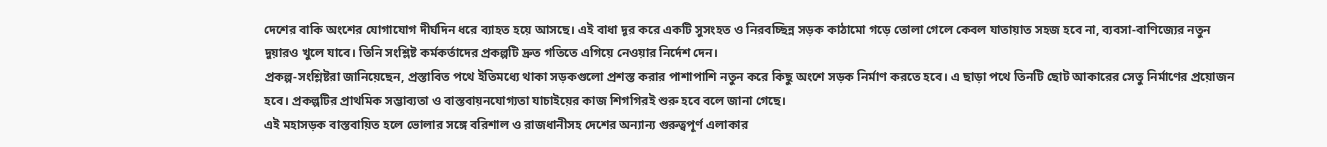দেশের বাকি অংশের যোগাযোগ দীর্ঘদিন ধরে ব্যাহত হয়ে আসছে। এই বাধা দূর করে একটি সুসংহত ও নিরবচ্ছিন্ন সড়ক কাঠামো গড়ে তোলা গেলে কেবল যাতায়াত সহজ হবে না, ব্যবসা-বাণিজ্যের নতুন দুয়ারও খুলে যাবে। তিনি সংশ্লিষ্ট কর্মকর্তাদের প্রকল্পটি দ্রুত গতিতে এগিয়ে নেওয়ার নির্দেশ দেন।
প্রকল্প-সংশ্লিষ্টরা জানিয়েছেন, প্রস্তাবিত পথে ইতিমধ্যে থাকা সড়কগুলো প্রশস্ত করার পাশাপাশি নতুন করে কিছু অংশে সড়ক নির্মাণ করতে হবে। এ ছাড়া পথে তিনটি ছোট আকারের সেতু নির্মাণের প্রয়োজন হবে। প্রকল্পটির প্রাথমিক সম্ভাব্যতা ও বাস্তবায়নযোগ্যতা যাচাইয়ের কাজ শিগগিরই শুরু হবে বলে জানা গেছে।
এই মহাসড়ক বাস্তবায়িত হলে ভোলার সঙ্গে বরিশাল ও রাজধানীসহ দেশের অন্যান্য গুরুত্বপূর্ণ এলাকার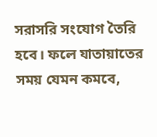সরাসরি সংযোগ তৈরি হবে। ফলে যাতায়াতের সময় যেমন কমবে,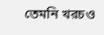তেমনি খরচও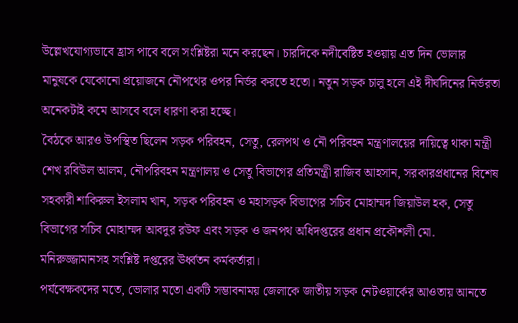উল্লেখযোগ্যভাবে হ্রাস পাবে বলে সংশ্লিষ্টরা মনে করছেন। চারদিকে নদীবেষ্টিত হওয়ায় এত দিন ভোলার মানুষকে যেকোনো প্রয়োজনে নৌপথের ওপর নির্ভর করতে হতো। নতুন সড়ক চালু হলে এই দীর্ঘদিনের নির্ভরতা অনেকটাই কমে আসবে বলে ধারণা করা হচ্ছে।
বৈঠকে আরও উপস্থিত ছিলেন সড়ক পরিবহন, সেতু, রেলপথ ও নৌ পরিবহন মন্ত্রণালয়ের দায়িত্বে থাকা মন্ত্রী শেখ রবিউল আলম, নৌপরিবহন মন্ত্রণালয় ও সেতু বিভাগের প্রতিমন্ত্রী রাজিব আহসান, সরকারপ্রধানের বিশেষ সহকারী শাকিরুল ইসলাম খান, সড়ক পরিবহন ও মহাসড়ক বিভাগের সচিব মোহাম্মদ জিয়াউল হক, সেতু বিভাগের সচিব মোহাম্মদ আবদুর রউফ এবং সড়ক ও জনপথ অধিদপ্তরের প্রধান প্রকৌশলী মো. মনিরুজ্জামানসহ সংশ্লিষ্ট দপ্তরের ঊর্ধ্বতন কর্মকর্তারা।
পর্যবেক্ষকদের মতে, ভোলার মতো একটি সম্ভাবনাময় জেলাকে জাতীয় সড়ক নেটওয়ার্কের আওতায় আনতে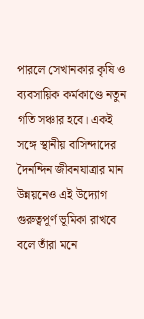পারলে সেখানকার কৃষি ও ব্যবসায়িক কর্মকাণ্ডে নতুন গতি সঞ্চার হবে। একই সঙ্গে স্থানীয় বাসিন্দাদের দৈনন্দিন জীবনযাত্রার মান উন্নয়নেও এই উদ্যোগ গুরুত্বপূর্ণ ভূমিকা রাখবে বলে তাঁরা মনে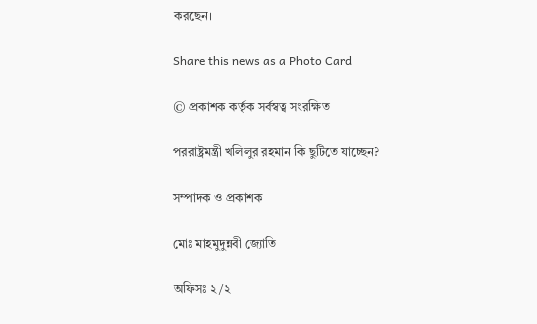করছেন।

Share this news as a Photo Card

© প্রকাশক কর্তৃক সর্বস্বত্ব সংরক্ষিত

পররাষ্ট্রমন্ত্রী খলিলুর রহমান কি ছুটিতে যাচ্ছেন?

সম্পাদক ও প্রকাশক

মোঃ মাহমুদুন্নবী জ্যোতি

অফিসঃ ২/২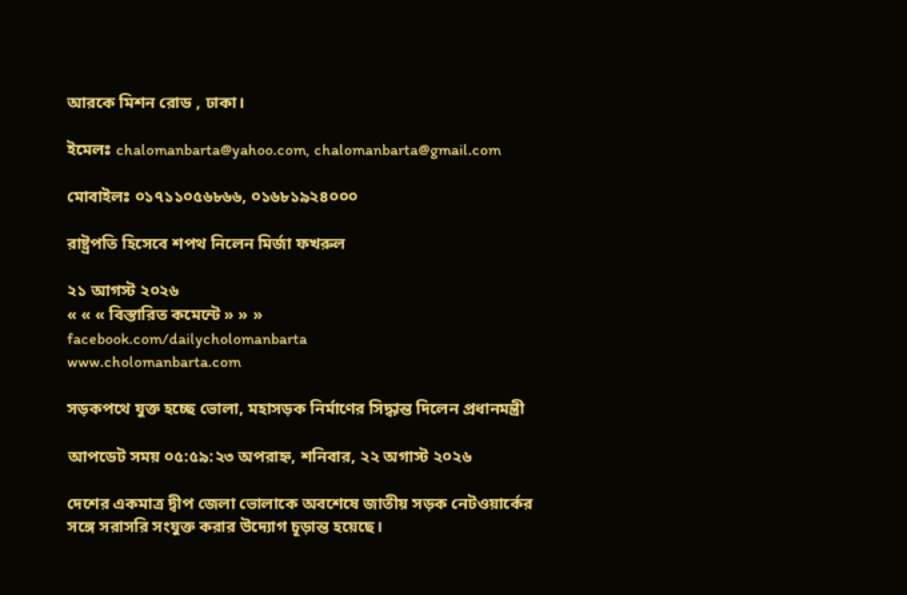আরকে মিশন রোড , ঢাকা।

ইমেলঃ chalomanbarta@yahoo.com, chalomanbarta@gmail.com

মোবাইলঃ ০১৭১১০৫৬৮৬৬, ০১৬৮১৯২৪০০০

রাষ্ট্রপতি হিসেবে শপথ নিলেন মির্জা ফখরুল

২১ আগস্ট ২০২৬
« « « বিস্তারিত কমেন্টে » » »
facebook.com/dailycholomanbarta
www.cholomanbarta.com

সড়কপথে যুক্ত হচ্ছে ভোলা, মহাসড়ক নির্মাণের সিদ্ধান্ত দিলেন প্রধানমন্ত্রী

আপডেট সময় ০৫:৫৯:২৩ অপরাহ্ন, শনিবার, ২২ অগাস্ট ২০২৬

দেশের একমাত্র দ্বীপ জেলা ভোলাকে অবশেষে জাতীয় সড়ক নেটওয়ার্কের সঙ্গে সরাসরি সংযুক্ত করার উদ্যোগ চূড়ান্ত হয়েছে।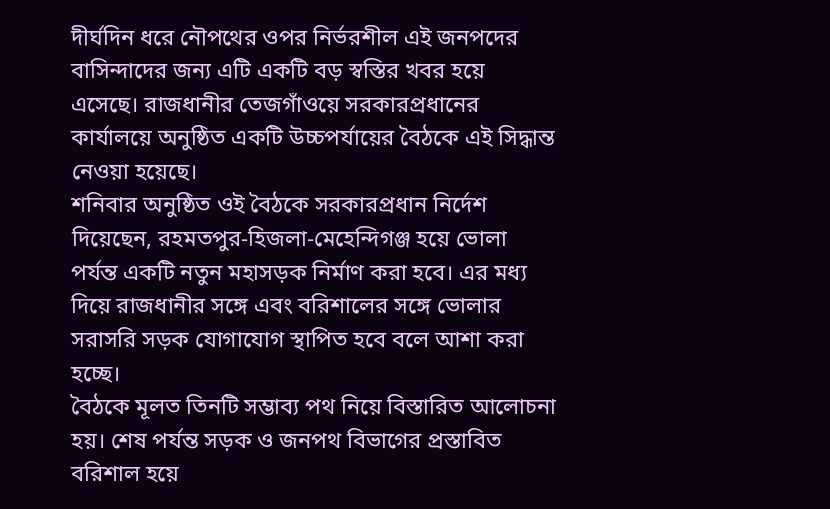দীর্ঘদিন ধরে নৌপথের ওপর নির্ভরশীল এই জনপদের বাসিন্দাদের জন্য এটি একটি বড় স্বস্তির খবর হয়ে এসেছে। রাজধানীর তেজগাঁওয়ে সরকারপ্রধানের কার্যালয়ে অনুষ্ঠিত একটি উচ্চপর্যায়ের বৈঠকে এই সিদ্ধান্ত নেওয়া হয়েছে।
শনিবার অনুষ্ঠিত ওই বৈঠকে সরকারপ্রধান নির্দেশ দিয়েছেন, রহমতপুর-হিজলা-মেহেন্দিগঞ্জ হয়ে ভোলা পর্যন্ত একটি নতুন মহাসড়ক নির্মাণ করা হবে। এর মধ্য দিয়ে রাজধানীর সঙ্গে এবং বরিশালের সঙ্গে ভোলার সরাসরি সড়ক যোগাযোগ স্থাপিত হবে বলে আশা করা হচ্ছে।
বৈঠকে মূলত তিনটি সম্ভাব্য পথ নিয়ে বিস্তারিত আলোচনা হয়। শেষ পর্যন্ত সড়ক ও জনপথ বিভাগের প্রস্তাবিত বরিশাল হয়ে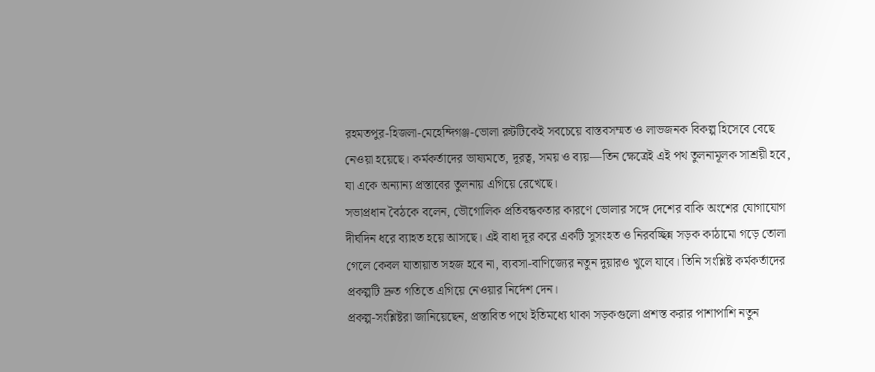রহমতপুর-হিজলা-মেহেন্দিগঞ্জ-ভোলা রুটটিকেই সবচেয়ে বাস্তবসম্মত ও লাভজনক বিকল্প হিসেবে বেছে নেওয়া হয়েছে। কর্মকর্তাদের ভাষ্যমতে, দূরত্ব, সময় ও ব্যয়—তিন ক্ষেত্রেই এই পথ তুলনামূলক সাশ্রয়ী হবে, যা একে অন্যান্য প্রস্তাবের তুলনায় এগিয়ে রেখেছে।
সভাপ্রধান বৈঠকে বলেন, ভৌগোলিক প্রতিবন্ধকতার কারণে ভোলার সঙ্গে দেশের বাকি অংশের যোগাযোগ দীর্ঘদিন ধরে ব্যাহত হয়ে আসছে। এই বাধা দূর করে একটি সুসংহত ও নিরবচ্ছিন্ন সড়ক কাঠামো গড়ে তোলা গেলে কেবল যাতায়াত সহজ হবে না, ব্যবসা-বাণিজ্যের নতুন দুয়ারও খুলে যাবে। তিনি সংশ্লিষ্ট কর্মকর্তাদের প্রকল্পটি দ্রুত গতিতে এগিয়ে নেওয়ার নির্দেশ দেন।
প্রকল্প-সংশ্লিষ্টরা জানিয়েছেন, প্রস্তাবিত পথে ইতিমধ্যে থাকা সড়কগুলো প্রশস্ত করার পাশাপাশি নতুন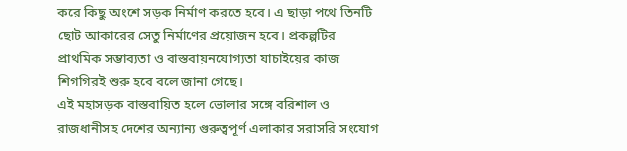করে কিছু অংশে সড়ক নির্মাণ করতে হবে। এ ছাড়া পথে তিনটি ছোট আকারের সেতু নির্মাণের প্রয়োজন হবে। প্রকল্পটির প্রাথমিক সম্ভাব্যতা ও বাস্তবায়নযোগ্যতা যাচাইয়ের কাজ শিগগিরই শুরু হবে বলে জানা গেছে।
এই মহাসড়ক বাস্তবায়িত হলে ভোলার সঙ্গে বরিশাল ও রাজধানীসহ দেশের অন্যান্য গুরুত্বপূর্ণ এলাকার সরাসরি সংযোগ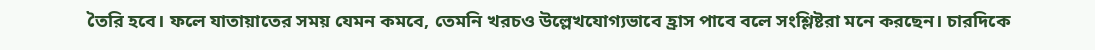তৈরি হবে। ফলে যাতায়াতের সময় যেমন কমবে, তেমনি খরচও উল্লেখযোগ্যভাবে হ্রাস পাবে বলে সংশ্লিষ্টরা মনে করছেন। চারদিকে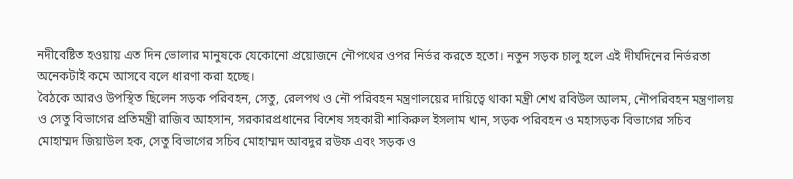নদীবেষ্টিত হওয়ায় এত দিন ভোলার মানুষকে যেকোনো প্রয়োজনে নৌপথের ওপর নির্ভর করতে হতো। নতুন সড়ক চালু হলে এই দীর্ঘদিনের নির্ভরতা অনেকটাই কমে আসবে বলে ধারণা করা হচ্ছে।
বৈঠকে আরও উপস্থিত ছিলেন সড়ক পরিবহন, সেতু, রেলপথ ও নৌ পরিবহন মন্ত্রণালয়ের দায়িত্বে থাকা মন্ত্রী শেখ রবিউল আলম, নৌপরিবহন মন্ত্রণালয় ও সেতু বিভাগের প্রতিমন্ত্রী রাজিব আহসান, সরকারপ্রধানের বিশেষ সহকারী শাকিরুল ইসলাম খান, সড়ক পরিবহন ও মহাসড়ক বিভাগের সচিব মোহাম্মদ জিয়াউল হক, সেতু বিভাগের সচিব মোহাম্মদ আবদুর রউফ এবং সড়ক ও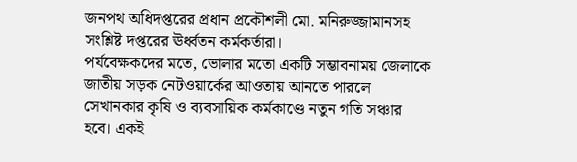জনপথ অধিদপ্তরের প্রধান প্রকৌশলী মো. মনিরুজ্জামানসহ সংশ্লিষ্ট দপ্তরের ঊর্ধ্বতন কর্মকর্তারা।
পর্যবেক্ষকদের মতে, ভোলার মতো একটি সম্ভাবনাময় জেলাকে জাতীয় সড়ক নেটওয়ার্কের আওতায় আনতে পারলে সেখানকার কৃষি ও ব্যবসায়িক কর্মকাণ্ডে নতুন গতি সঞ্চার হবে। একই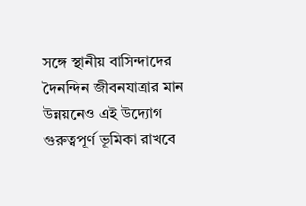সঙ্গে স্থানীয় বাসিন্দাদের দৈনন্দিন জীবনযাত্রার মান উন্নয়নেও এই উদ্যোগ গুরুত্বপূর্ণ ভূমিকা রাখবে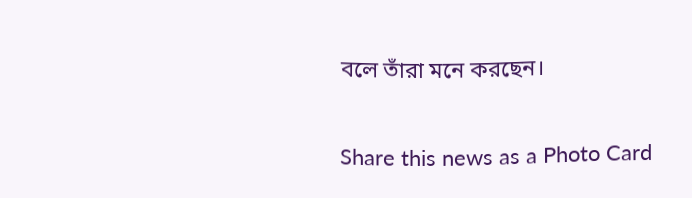বলে তাঁরা মনে করছেন।

Share this news as a Photo Card